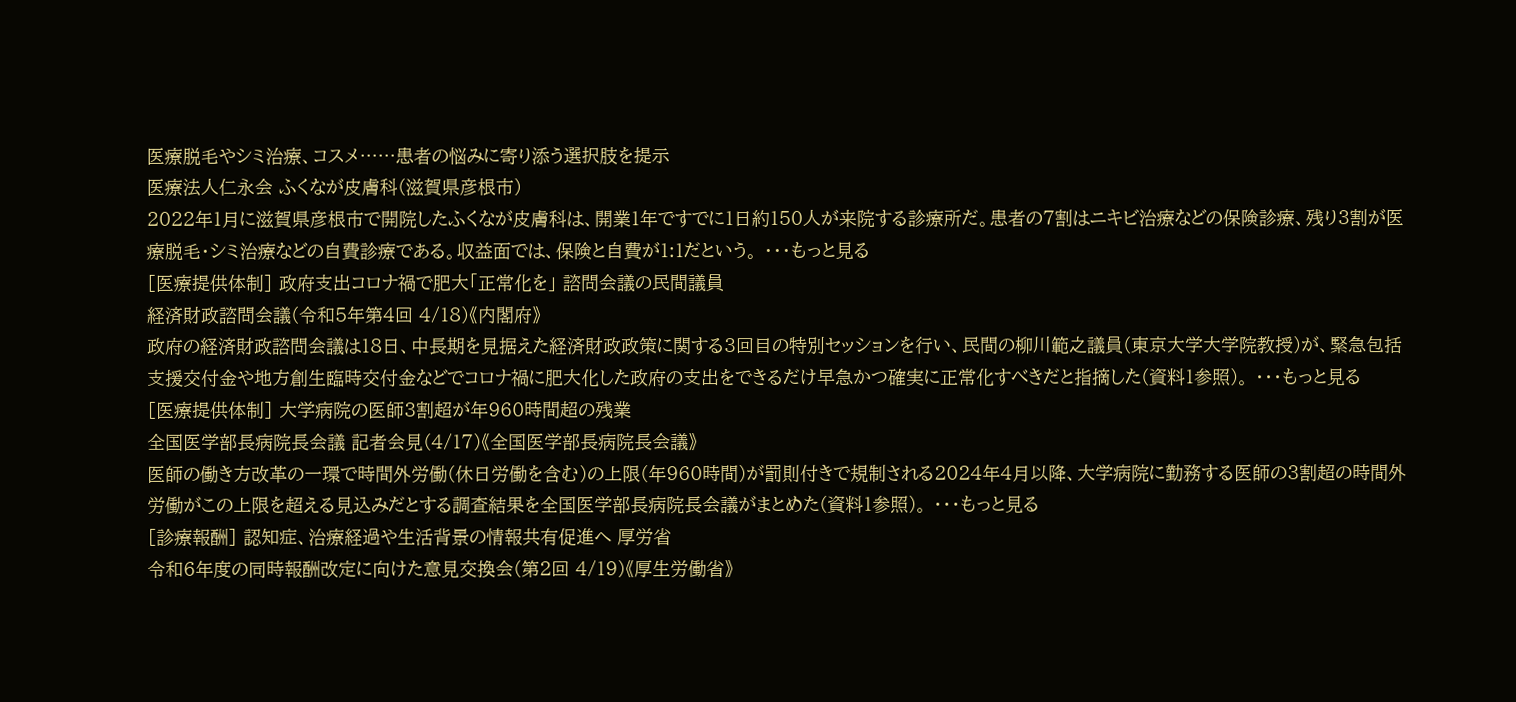医療脱毛やシミ治療、コスメ……患者の悩みに寄り添う選択肢を提示
医療法人仁永会 ふくなが皮膚科(滋賀県彦根市)
2022年1月に滋賀県彦根市で開院したふくなが皮膚科は、開業1年ですでに1日約150人が来院する診療所だ。患者の7割はニキビ治療などの保険診療、残り3割が医療脱毛・シミ治療などの自費診療である。収益面では、保険と自費が1:1だという。 ・・・もっと見る
[医療提供体制] 政府支出コロナ禍で肥大「正常化を」 諮問会議の民間議員
経済財政諮問会議(令和5年第4回 4/18)《内閣府》
政府の経済財政諮問会議は18日、中長期を見据えた経済財政政策に関する3回目の特別セッションを行い、民間の柳川範之議員(東京大学大学院教授)が、緊急包括支援交付金や地方創生臨時交付金などでコロナ禍に肥大化した政府の支出をできるだけ早急かつ確実に正常化すべきだと指摘した(資料1参照)。 ・・・もっと見る
[医療提供体制] 大学病院の医師3割超が年960時間超の残業
全国医学部長病院長会議 記者会見(4/17)《全国医学部長病院長会議》
医師の働き方改革の一環で時間外労働(休日労働を含む)の上限(年960時間)が罰則付きで規制される2024年4月以降、大学病院に勤務する医師の3割超の時間外労働がこの上限を超える見込みだとする調査結果を全国医学部長病院長会議がまとめた(資料1参照)。 ・・・もっと見る
[診療報酬] 認知症、治療経過や生活背景の情報共有促進へ 厚労省
令和6年度の同時報酬改定に向けた意見交換会(第2回 4/19)《厚生労働省》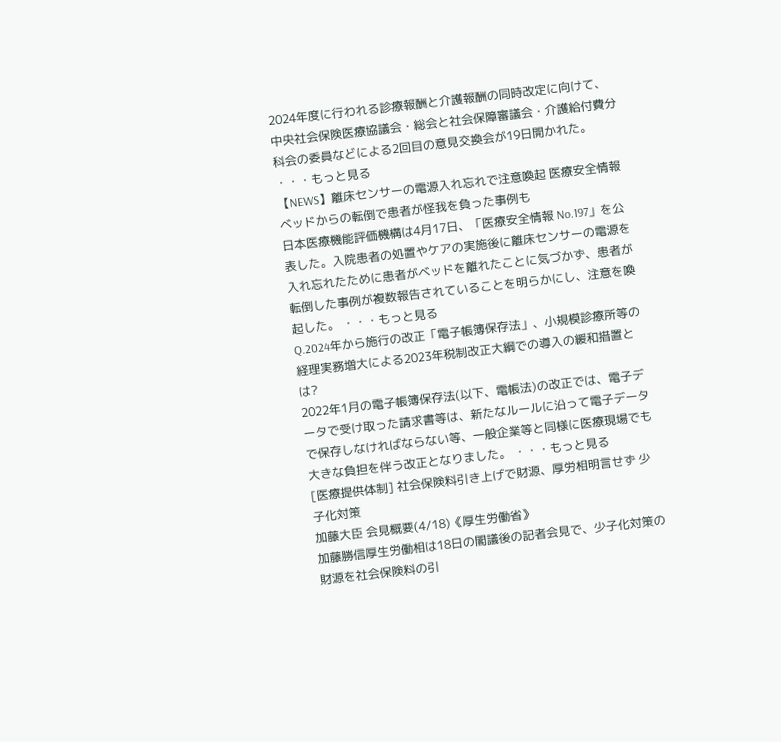2024年度に行われる診療報酬と介護報酬の同時改定に向けて、中央社会保険医療協議会・総会と社会保障審議会・介護給付費分科会の委員などによる2回目の意見交換会が19日開かれた。 ・・・もっと見る
【NEWS】離床センサーの電源入れ忘れで注意喚起 医療安全情報
ベッドからの転倒で患者が怪我を負った事例も
日本医療機能評価機構は4月17日、「医療安全情報 No.197」を公表した。入院患者の処置やケアの実施後に離床センサーの電源を入れ忘れたために患者がベッドを離れたことに気づかず、患者が転倒した事例が複数報告されていることを明らかにし、注意を喚起した。 ・・・もっと見る
Q.2024年から施行の改正「電子帳簿保存法」、小規模診療所等の経理実務増大による2023年税制改正大綱での導入の緩和措置とは?
2022年1月の電子帳簿保存法(以下、電帳法)の改正では、電子データで受け取った請求書等は、新たなルールに沿って電子データで保存しなければならない等、一般企業等と同様に医療現場でも大きな負担を伴う改正となりました。 ・・・もっと見る
[医療提供体制] 社会保険料引き上げで財源、厚労相明言せず 少子化対策
加藤大臣 会見概要(4/18)《厚生労働省》
加藤勝信厚生労働相は18日の閣議後の記者会見で、少子化対策の財源を社会保険料の引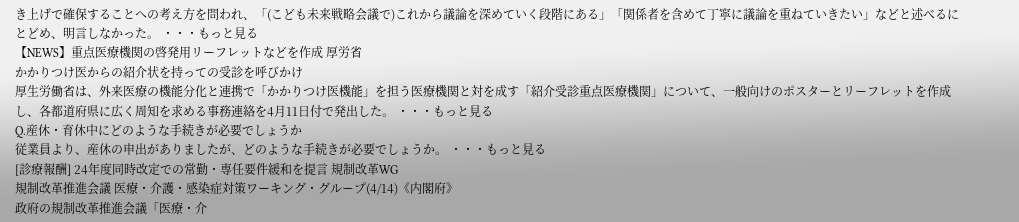き上げで確保することへの考え方を問われ、「(こども未来戦略会議で)これから議論を深めていく段階にある」「関係者を含めて丁寧に議論を重ねていきたい」などと述べるにとどめ、明言しなかった。 ・・・もっと見る
【NEWS】重点医療機関の啓発用リーフレットなどを作成 厚労省
かかりつけ医からの紹介状を持っての受診を呼びかけ
厚生労働省は、外来医療の機能分化と連携で「かかりつけ医機能」を担う医療機関と対を成す「紹介受診重点医療機関」について、一般向けのポスターとリーフレットを作成し、各都道府県に広く周知を求める事務連絡を4月11日付で発出した。 ・・・もっと見る
Q.産休・育休中にどのような手続きが必要でしょうか
従業員より、産休の申出がありましたが、どのような手続きが必要でしょうか。 ・・・もっと見る
[診療報酬] 24年度同時改定での常勤・専任要件緩和を提言 規制改革WG
規制改革推進会議 医療・介護・感染症対策ワーキング・グループ(4/14)《内閣府》
政府の規制改革推進会議「医療・介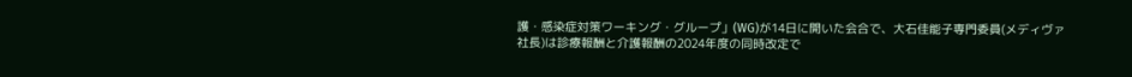護・感染症対策ワーキング・グループ」(WG)が14日に開いた会合で、大石佳能子専門委員(メディヴァ社長)は診療報酬と介護報酬の2024年度の同時改定で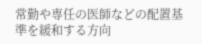常勤や専任の医師などの配置基準を緩和する方向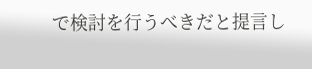で検討を行うべきだと提言し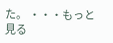た。 ・・・もっと見る